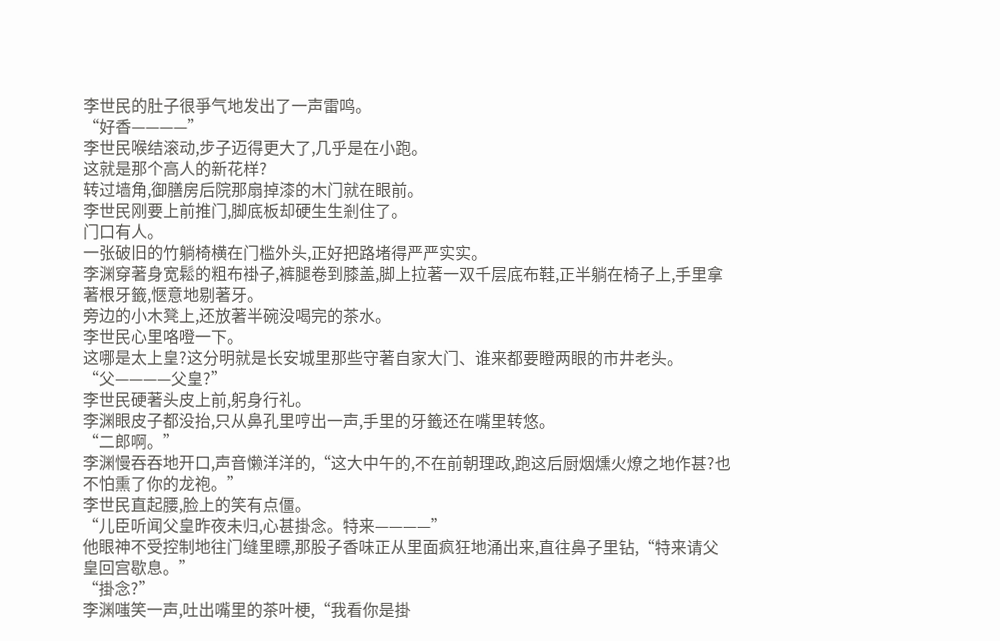李世民的肚子很爭气地发出了一声雷鸣。
“好香————”
李世民喉结滚动,步子迈得更大了,几乎是在小跑。
这就是那个高人的新花样?
转过墙角,御膳房后院那扇掉漆的木门就在眼前。
李世民刚要上前推门,脚底板却硬生生剎住了。
门口有人。
一张破旧的竹躺椅横在门槛外头,正好把路堵得严严实实。
李渊穿著身宽鬆的粗布褂子,裤腿卷到膝盖,脚上拉著一双千层底布鞋,正半躺在椅子上,手里拿著根牙籤,愜意地剔著牙。
旁边的小木凳上,还放著半碗没喝完的茶水。
李世民心里咯噔一下。
这哪是太上皇?这分明就是长安城里那些守著自家大门、谁来都要瞪两眼的市井老头。
“父————父皇?”
李世民硬著头皮上前,躬身行礼。
李渊眼皮子都没抬,只从鼻孔里哼出一声,手里的牙籤还在嘴里转悠。
“二郎啊。”
李渊慢吞吞地开口,声音懒洋洋的,“这大中午的,不在前朝理政,跑这后厨烟燻火燎之地作甚?也不怕熏了你的龙袍。”
李世民直起腰,脸上的笑有点僵。
“儿臣听闻父皇昨夜未归,心甚掛念。特来————”
他眼神不受控制地往门缝里瞟,那股子香味正从里面疯狂地涌出来,直往鼻子里钻,“特来请父皇回宫歇息。”
“掛念?”
李渊嗤笑一声,吐出嘴里的茶叶梗,“我看你是掛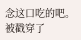念这口吃的吧。
被戳穿了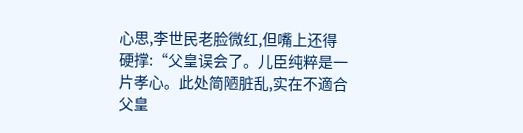心思,李世民老脸微红,但嘴上还得硬撑:“父皇误会了。儿臣纯粹是一片孝心。此处简陋脏乱,实在不適合父皇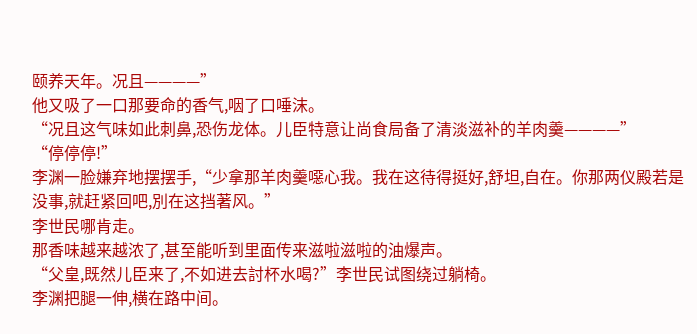颐养天年。况且————”
他又吸了一口那要命的香气,咽了口唾沫。
“况且这气味如此刺鼻,恐伤龙体。儿臣特意让尚食局备了清淡滋补的羊肉羹————”
“停停停!”
李渊一脸嫌弃地摆摆手,“少拿那羊肉羹噁心我。我在这待得挺好,舒坦,自在。你那两仪殿若是没事,就赶紧回吧,別在这挡著风。”
李世民哪肯走。
那香味越来越浓了,甚至能听到里面传来滋啦滋啦的油爆声。
“父皇,既然儿臣来了,不如进去討杯水喝?”李世民试图绕过躺椅。
李渊把腿一伸,横在路中间。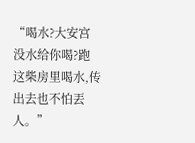“喝水?大安宫没水给你喝?跑这柴房里喝水,传出去也不怕丟人。”